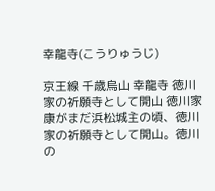幸龍寺(こうりゅうじ)

京王線 千歳烏山 幸龍寺 徳川家の祈願寺として開山 徳川家康がまだ浜松城主の頃、徳川家の祈願寺として開山。徳川の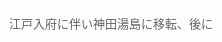江戸入府に伴い神田湯島に移転、後に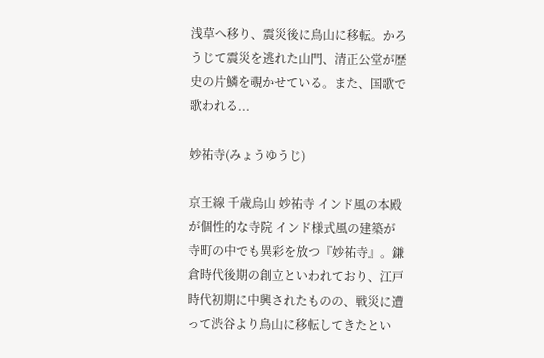浅草へ移り、震災後に鳥山に移転。かろうじて震災を逃れた山門、清正公堂が歴史の片鱗を覗かせている。また、国歌で歌われる...

妙祐寺(みょうゆうじ)

京王線 千歳烏山 妙祐寺 インド風の本殿が個性的な寺院 インド様式風の建築が寺町の中でも異彩を放つ『妙祐寺』。鎌倉時代後期の創立といわれており、江戸時代初期に中興されたものの、戦災に遭って渋谷より鳥山に移転してきたとい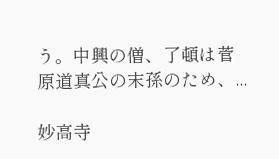う。中興の僧、了頓は菅原道真公の末孫のため、...

妙高寺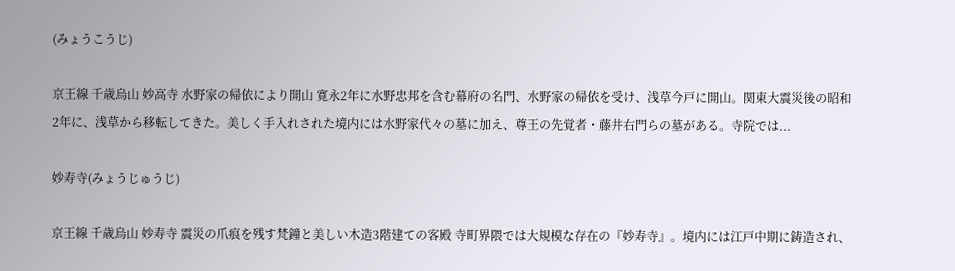(みょうこうじ)

京王線 千歳烏山 妙高寺 水野家の帰依により開山 寛永2年に水野忠邦を含む幕府の名門、水野家の帰依を受け、浅草今戸に開山。関東大震災後の昭和2年に、浅草から移転してきた。美しく手入れされた境内には水野家代々の墓に加え、尊王の先覚者・藤井右門らの墓がある。寺院では...

妙寿寺(みょうじゅうじ)

京王線 千歳烏山 妙寿寺 震災の爪痕を残す梵鐘と美しい木造3階建ての客殿 寺町界隈では大規模な存在の『妙寿寺』。境内には江戸中期に鋳造され、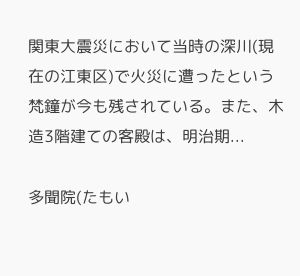関東大震災において当時の深川(現在の江東区)で火災に遭ったという梵鐘が今も残されている。また、木造3階建ての客殿は、明治期...

多聞院(たもい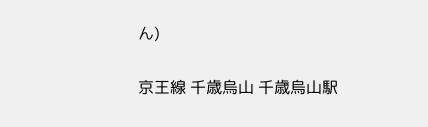ん)

京王線 千歳烏山 千歳烏山駅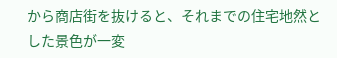から商店街を抜けると、それまでの住宅地然とした景色が一変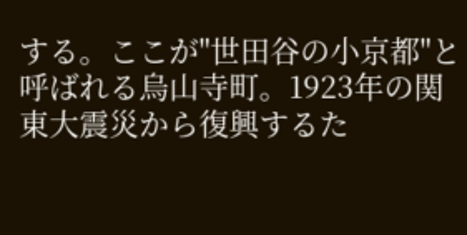する。ここが"世田谷の小京都"と呼ばれる烏山寺町。1923年の関東大震災から復興するた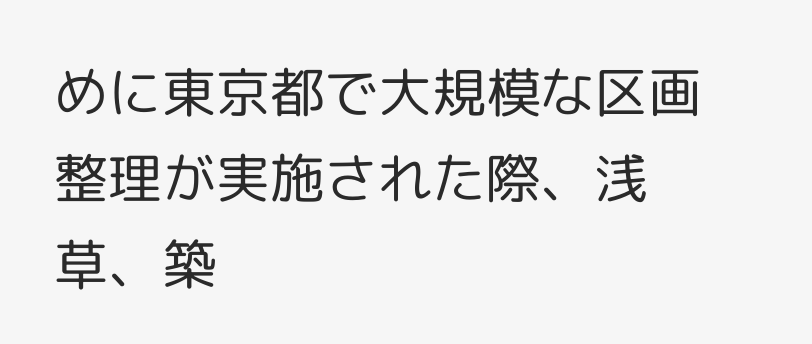めに東京都で大規模な区画整理が実施された際、浅草、築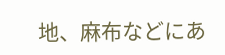地、麻布などにあ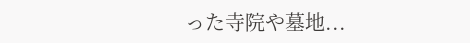った寺院や墓地...